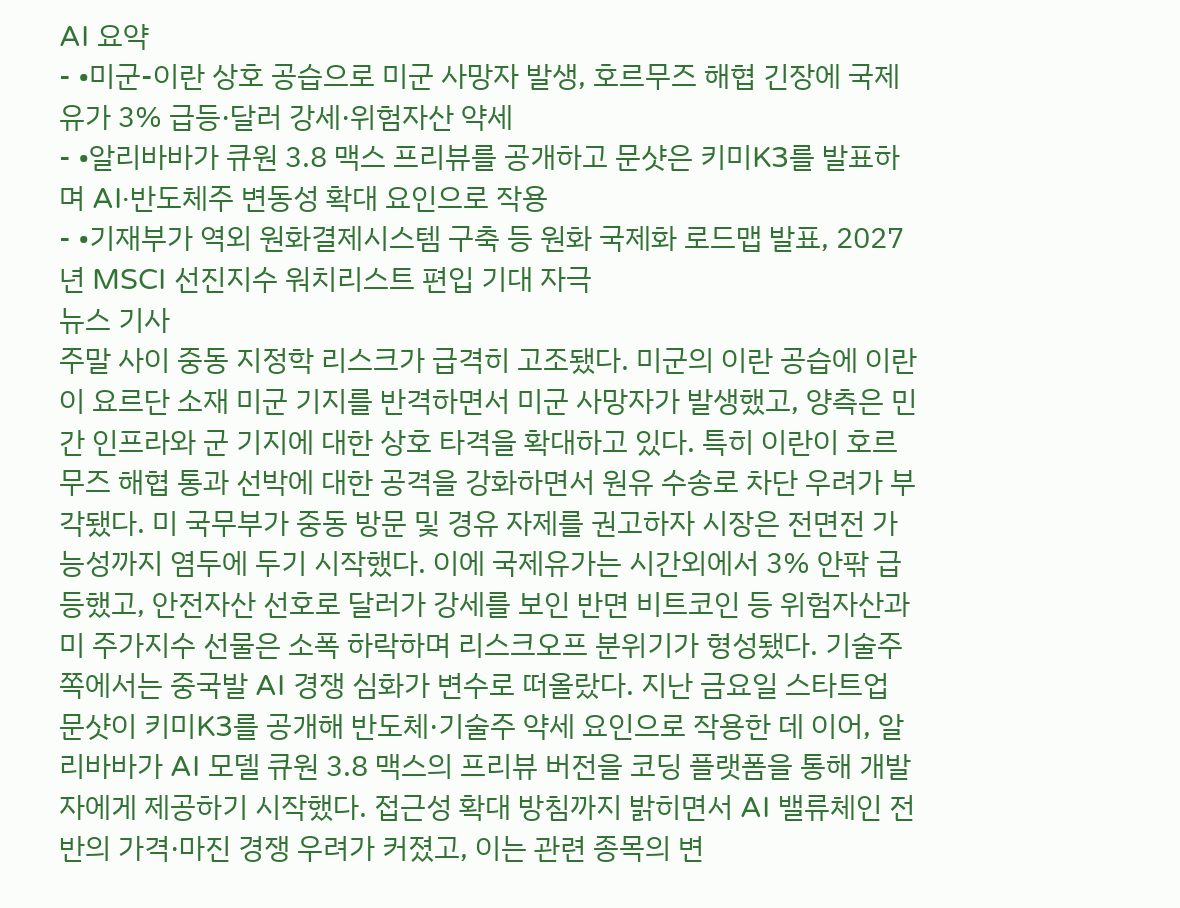AI 요약
- •미군-이란 상호 공습으로 미군 사망자 발생, 호르무즈 해협 긴장에 국제유가 3% 급등·달러 강세·위험자산 약세
- •알리바바가 큐원 3.8 맥스 프리뷰를 공개하고 문샷은 키미K3를 발표하며 AI·반도체주 변동성 확대 요인으로 작용
- •기재부가 역외 원화결제시스템 구축 등 원화 국제화 로드맵 발표, 2027년 MSCI 선진지수 워치리스트 편입 기대 자극
뉴스 기사
주말 사이 중동 지정학 리스크가 급격히 고조됐다. 미군의 이란 공습에 이란이 요르단 소재 미군 기지를 반격하면서 미군 사망자가 발생했고, 양측은 민간 인프라와 군 기지에 대한 상호 타격을 확대하고 있다. 특히 이란이 호르무즈 해협 통과 선박에 대한 공격을 강화하면서 원유 수송로 차단 우려가 부각됐다. 미 국무부가 중동 방문 및 경유 자제를 권고하자 시장은 전면전 가능성까지 염두에 두기 시작했다. 이에 국제유가는 시간외에서 3% 안팎 급등했고, 안전자산 선호로 달러가 강세를 보인 반면 비트코인 등 위험자산과 미 주가지수 선물은 소폭 하락하며 리스크오프 분위기가 형성됐다. 기술주 쪽에서는 중국발 AI 경쟁 심화가 변수로 떠올랐다. 지난 금요일 스타트업 문샷이 키미K3를 공개해 반도체·기술주 약세 요인으로 작용한 데 이어, 알리바바가 AI 모델 큐원 3.8 맥스의 프리뷰 버전을 코딩 플랫폼을 통해 개발자에게 제공하기 시작했다. 접근성 확대 방침까지 밝히면서 AI 밸류체인 전반의 가격·마진 경쟁 우려가 커졌고, 이는 관련 종목의 변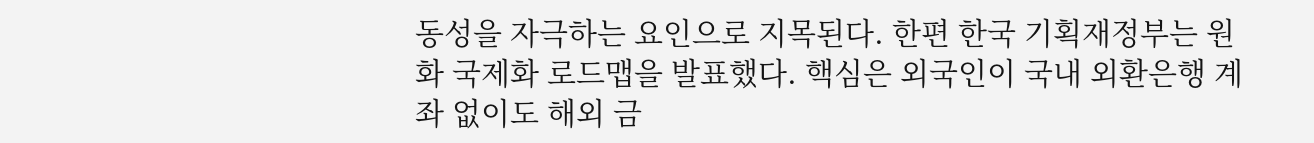동성을 자극하는 요인으로 지목된다. 한편 한국 기획재정부는 원화 국제화 로드맵을 발표했다. 핵심은 외국인이 국내 외환은행 계좌 없이도 해외 금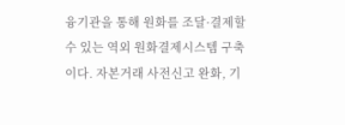융기관을 통해 원화를 조달·결제할 수 있는 역외 원화결제시스템 구축이다. 자본거래 사전신고 완화, 기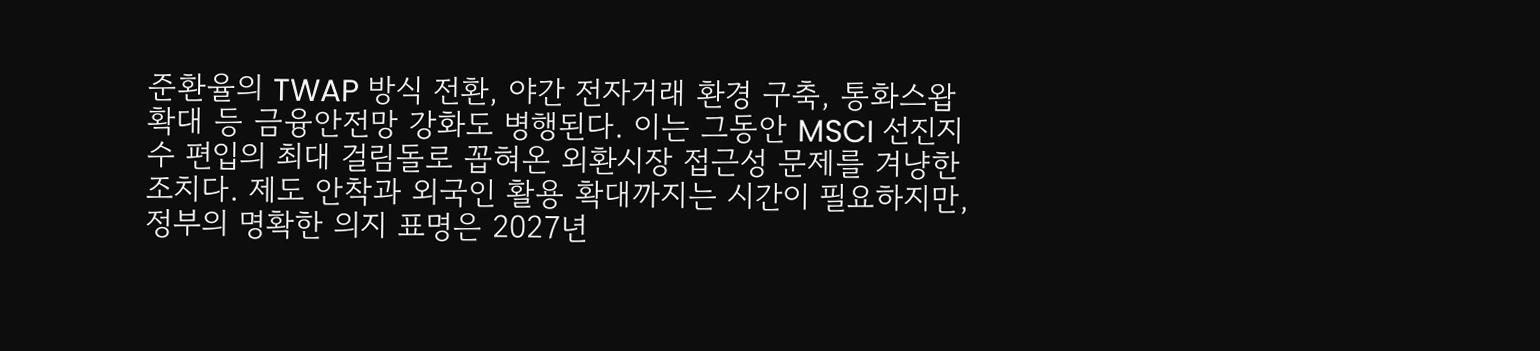준환율의 TWAP 방식 전환, 야간 전자거래 환경 구축, 통화스왑 확대 등 금융안전망 강화도 병행된다. 이는 그동안 MSCI 선진지수 편입의 최대 걸림돌로 꼽혀온 외환시장 접근성 문제를 겨냥한 조치다. 제도 안착과 외국인 활용 확대까지는 시간이 필요하지만, 정부의 명확한 의지 표명은 2027년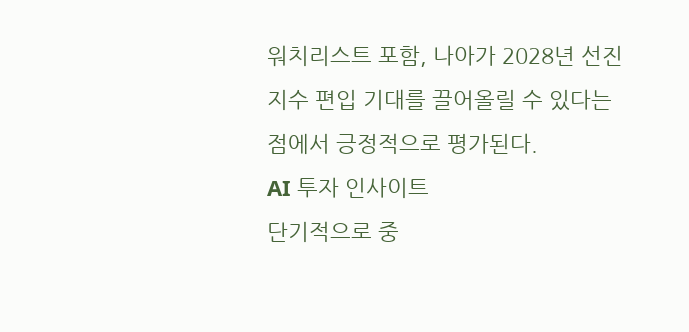워치리스트 포함, 나아가 2028년 선진지수 편입 기대를 끌어올릴 수 있다는 점에서 긍정적으로 평가된다.
AI 투자 인사이트
단기적으로 중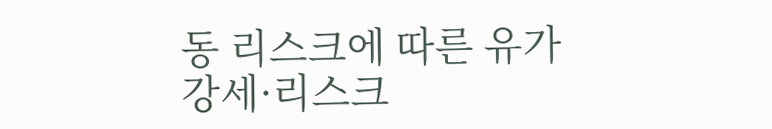동 리스크에 따른 유가 강세·리스크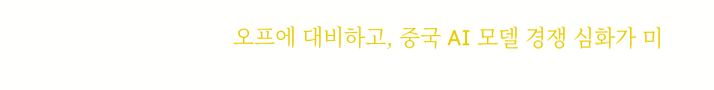오프에 대비하고, 중국 AI 모델 경쟁 심화가 미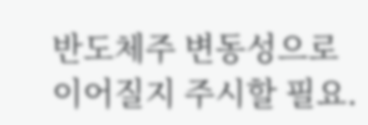반도체주 변동성으로 이어질지 주시할 필요.